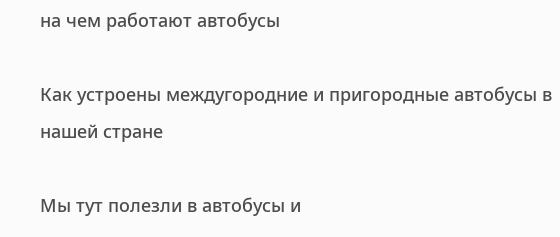на чем работают автобусы

Как устроены междугородние и пригородные автобусы в нашей стране

Мы тут полезли в автобусы и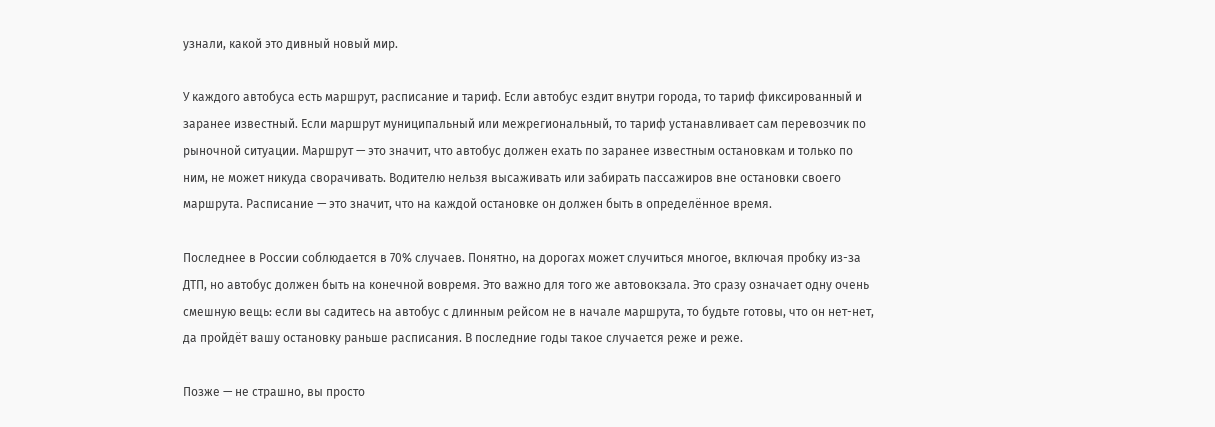узнали, какой это дивный новый мир.

У каждого автобуса есть маршрут, расписание и тариф. Если автобус ездит внутри города, то тариф фиксированный и заранее известный. Если маршрут муниципальный или межрегиональный, то тариф устанавливает сам перевозчик по рыночной ситуации. Маршрут — это значит, что автобус должен ехать по заранее известным остановкам и только по ним, не может никуда сворачивать. Водителю нельзя высаживать или забирать пассажиров вне остановки своего маршрута. Расписание — это значит, что на каждой остановке он должен быть в определённое время.

Последнее в России соблюдается в 70% случаев. Понятно, на дорогах может случиться многое, включая пробку из-за ДТП, но автобус должен быть на конечной вовремя. Это важно для того же автовокзала. Это сразу означает одну очень смешную вещь: если вы садитесь на автобус с длинным рейсом не в начале маршрута, то будьте готовы, что он нет-нет, да пройдёт вашу остановку раньше расписания. В последние годы такое случается реже и реже.

Позже — не страшно, вы просто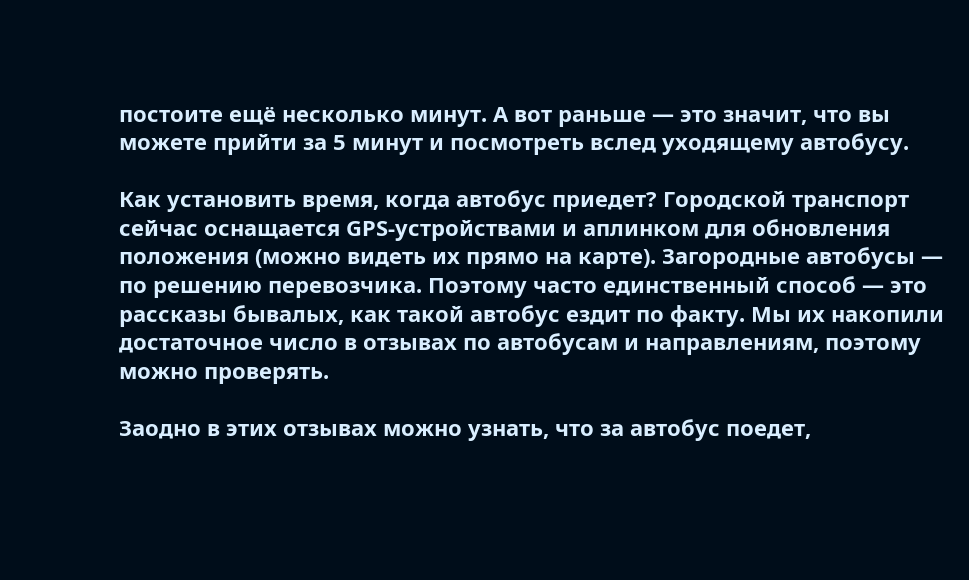постоите ещё несколько минут. А вот раньше — это значит, что вы можете прийти за 5 минут и посмотреть вслед уходящему автобусу.

Как установить время, когда автобус приедет? Городской транспорт сейчас оснащается GPS-устройствами и аплинком для обновления положения (можно видеть их прямо на карте). Загородные автобусы — по решению перевозчика. Поэтому часто единственный способ — это рассказы бывалых, как такой автобус ездит по факту. Мы их накопили достаточное число в отзывах по автобусам и направлениям, поэтому можно проверять.

Заодно в этих отзывах можно узнать, что за автобус поедет,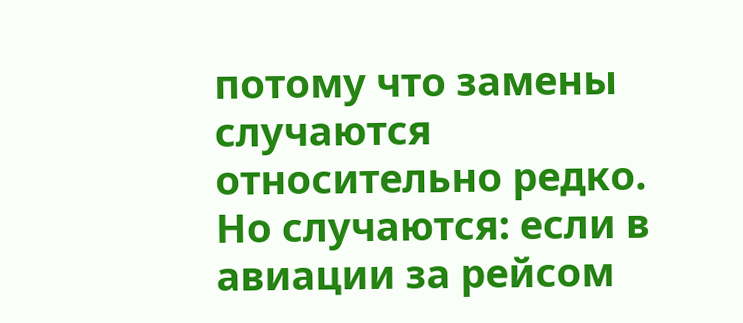потому что замены случаются относительно редко. Но случаются: если в авиации за рейсом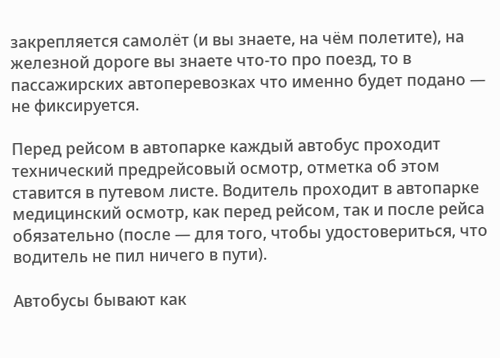закрепляется самолёт (и вы знаете, на чём полетите), на железной дороге вы знаете что-то про поезд, то в пассажирских автоперевозках что именно будет подано — не фиксируется.

Перед рейсом в автопарке каждый автобус проходит технический предрейсовый осмотр, отметка об этом ставится в путевом листе. Водитель проходит в автопарке медицинский осмотр, как перед рейсом, так и после рейса обязательно (после — для того, чтобы удостовериться, что водитель не пил ничего в пути).

Автобусы бывают как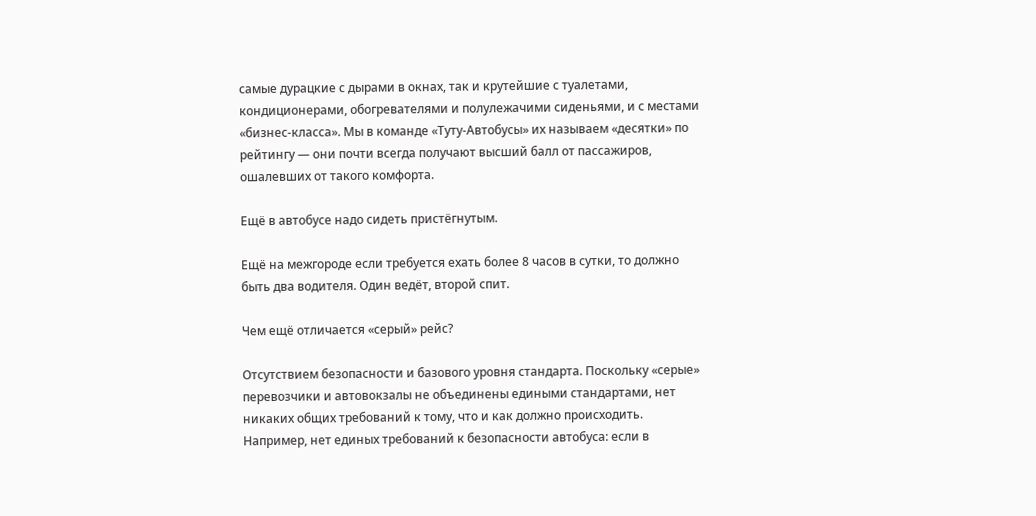самые дурацкие с дырами в окнах, так и крутейшие с туалетами, кондиционерами, обогревателями и полулежачими сиденьями, и с местами «бизнес-класса». Мы в команде «Туту-Автобусы» их называем «десятки» по рейтингу — они почти всегда получают высший балл от пассажиров, ошалевших от такого комфорта.

Ещё в автобусе надо сидеть пристёгнутым.

Ещё на межгороде если требуется ехать более 8 часов в сутки, то должно быть два водителя. Один ведёт, второй спит.

Чем ещё отличается «серый» рейс?

Отсутствием безопасности и базового уровня стандарта. Поскольку «серые» перевозчики и автовокзалы не объединены едиными стандартами, нет никаких общих требований к тому, что и как должно происходить. Например, нет единых требований к безопасности автобуса: если в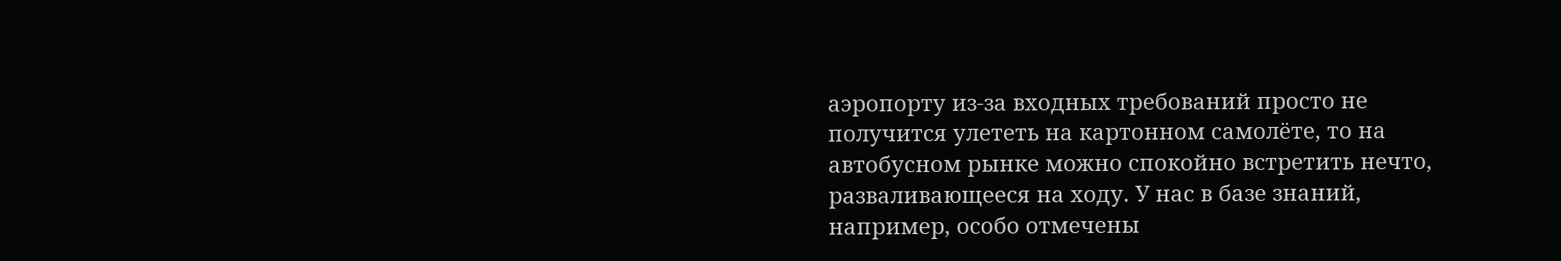аэропорту из-за входных требований просто не получится улететь на картонном самолёте, то на автобусном рынке можно спокойно встретить нечто, разваливающееся на ходу. У нас в базе знаний, например, особо отмечены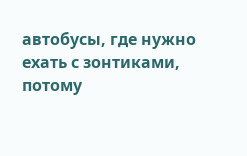автобусы, где нужно ехать с зонтиками, потому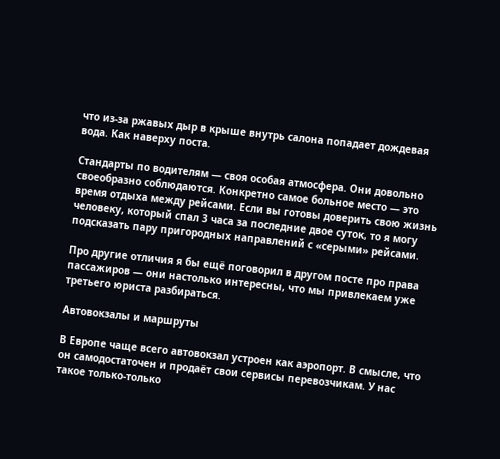что из-за ржавых дыр в крыше внутрь салона попадает дождевая вода. Как наверху поста.

Стандарты по водителям — своя особая атмосфера. Они довольно своеобразно соблюдаются. Конкретно самое больное место — это время отдыха между рейсами. Если вы готовы доверить свою жизнь человеку, который спал 3 часа за последние двое суток, то я могу подсказать пару пригородных направлений с «серыми» рейсами.

Про другие отличия я бы ещё поговорил в другом посте про права пассажиров — они настолько интересны, что мы привлекаем уже третьего юриста разбираться.

Автовокзалы и маршруты

В Европе чаще всего автовокзал устроен как аэропорт. В смысле, что он самодостаточен и продаёт свои сервисы перевозчикам. У нас такое только-только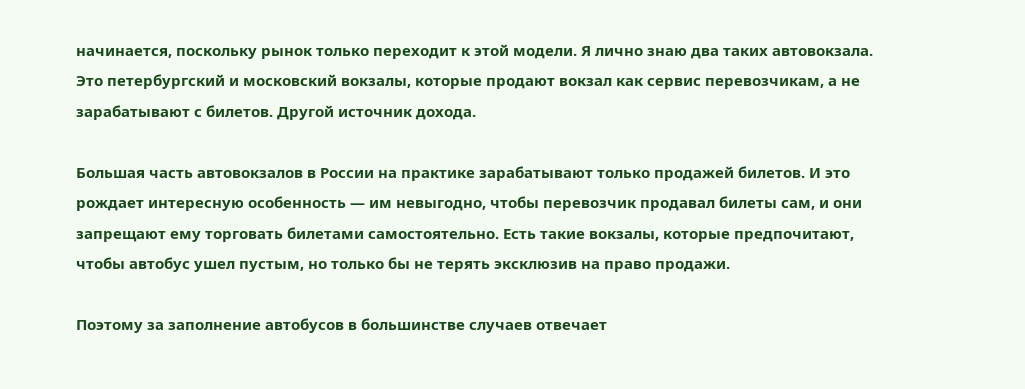начинается, поскольку рынок только переходит к этой модели. Я лично знаю два таких автовокзала. Это петербургский и московский вокзалы, которые продают вокзал как сервис перевозчикам, а не зарабатывают с билетов. Другой источник дохода.

Большая часть автовокзалов в России на практике зарабатывают только продажей билетов. И это рождает интересную особенность — им невыгодно, чтобы перевозчик продавал билеты сам, и они запрещают ему торговать билетами самостоятельно. Есть такие вокзалы, которые предпочитают, чтобы автобус ушел пустым, но только бы не терять эксклюзив на право продажи.

Поэтому за заполнение автобусов в большинстве случаев отвечает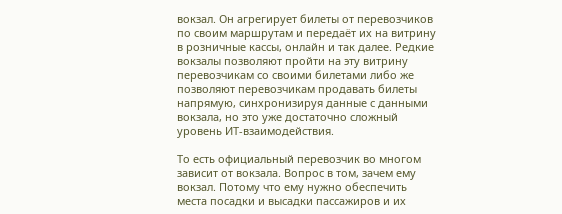вокзал. Он агрегирует билеты от перевозчиков по своим маршрутам и передаёт их на витрину в розничные кассы, онлайн и так далее. Редкие вокзалы позволяют пройти на эту витрину перевозчикам со своими билетами либо же позволяют перевозчикам продавать билеты напрямую, синхронизируя данные с данными вокзала, но это уже достаточно сложный уровень ИТ-взаимодействия.

То есть официальный перевозчик во многом зависит от вокзала. Вопрос в том, зачем ему вокзал. Потому что ему нужно обеспечить места посадки и высадки пассажиров и их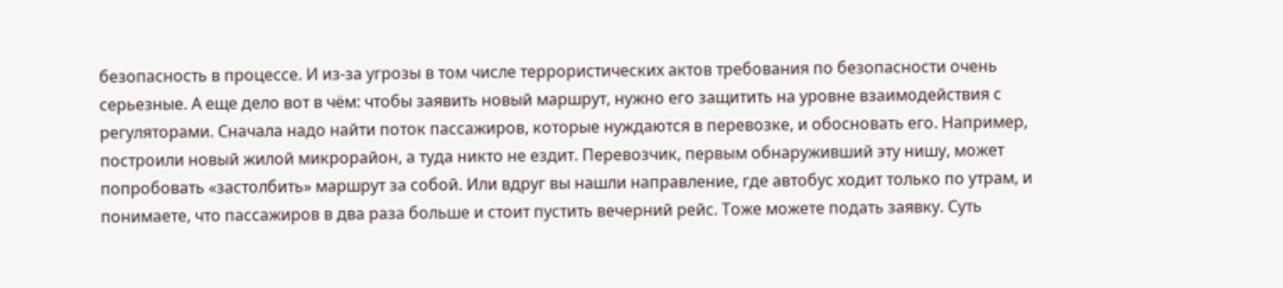безопасность в процессе. И из-за угрозы в том числе террористических актов требования по безопасности очень серьезные. А еще дело вот в чём: чтобы заявить новый маршрут, нужно его защитить на уровне взаимодействия с регуляторами. Сначала надо найти поток пассажиров, которые нуждаются в перевозке, и обосновать его. Например, построили новый жилой микрорайон, а туда никто не ездит. Перевозчик, первым обнаруживший эту нишу, может попробовать «застолбить» маршрут за собой. Или вдруг вы нашли направление, где автобус ходит только по утрам, и понимаете, что пассажиров в два раза больше и стоит пустить вечерний рейс. Тоже можете подать заявку. Суть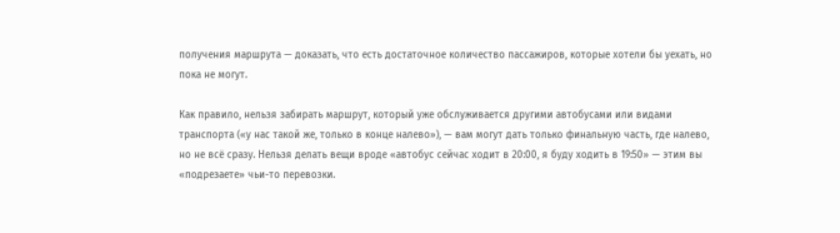получения маршрута — доказать, что есть достаточное количество пассажиров, которые хотели бы уехать, но пока не могут.

Как правило, нельзя забирать маршрут, который уже обслуживается другими автобусами или видами транспорта («у нас такой же, только в конце налево»), — вам могут дать только финальную часть, где налево, но не всё сразу. Нельзя делать вещи вроде «автобус сейчас ходит в 20:00, я буду ходить в 19:50» — этим вы «подрезаете» чьи-то перевозки.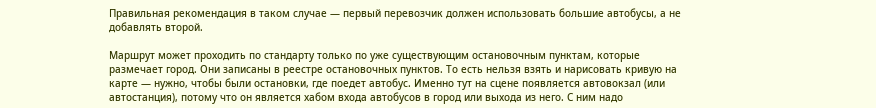Правильная рекомендация в таком случае — первый перевозчик должен использовать большие автобусы, а не добавлять второй.

Маршрут может проходить по стандарту только по уже существующим остановочным пунктам, которые размечает город. Они записаны в реестре остановочных пунктов. То есть нельзя взять и нарисовать кривую на карте — нужно, чтобы были остановки, где поедет автобус. Именно тут на сцене появляется автовокзал (или автостанция), потому что он является хабом входа автобусов в город или выхода из него. С ним надо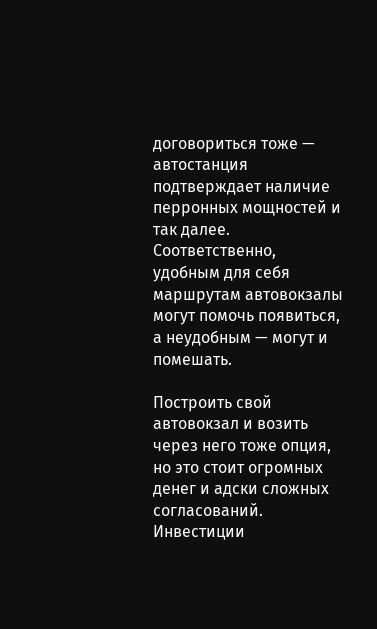договориться тоже — автостанция подтверждает наличие перронных мощностей и так далее. Соответственно, удобным для себя маршрутам автовокзалы могут помочь появиться, а неудобным — могут и помешать.

Построить свой автовокзал и возить через него тоже опция, но это стоит огромных денег и адски сложных согласований. Инвестиции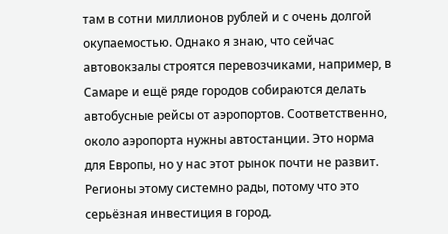там в сотни миллионов рублей и с очень долгой окупаемостью. Однако я знаю, что сейчас автовокзалы строятся перевозчиками, например, в Самаре и ещё ряде городов собираются делать автобусные рейсы от аэропортов. Соответственно, около аэропорта нужны автостанции. Это норма для Европы, но у нас этот рынок почти не развит. Регионы этому системно рады, потому что это серьёзная инвестиция в город.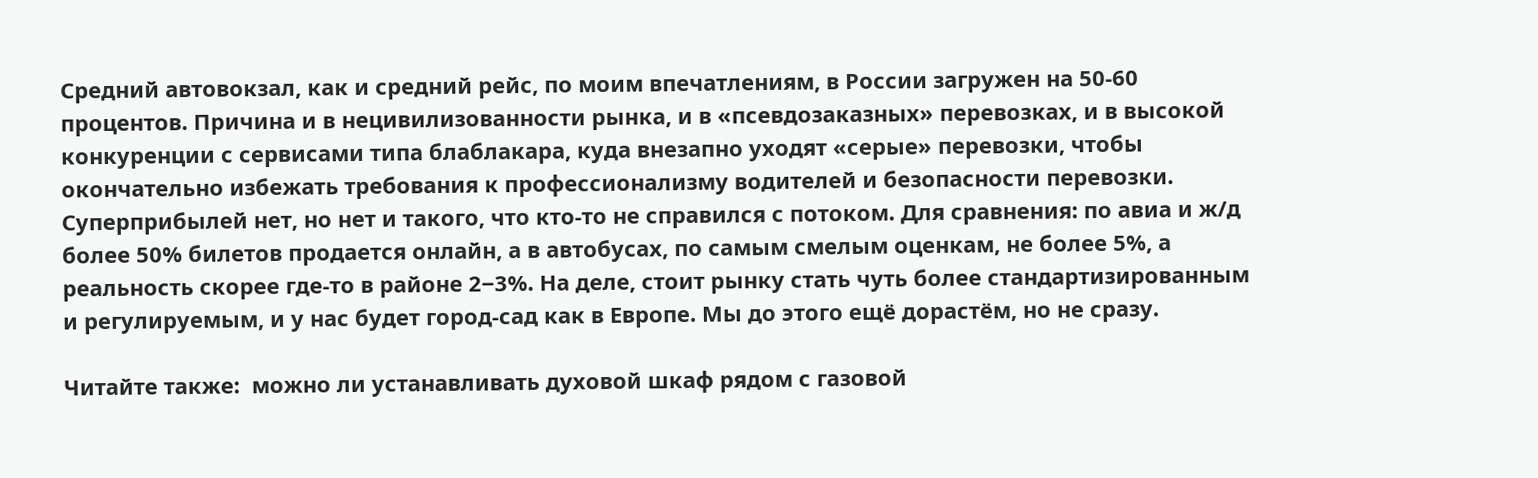Средний автовокзал, как и средний рейс, по моим впечатлениям, в России загружен на 50-60 процентов. Причина и в нецивилизованности рынка, и в «псевдозаказных» перевозках, и в высокой конкуренции с сервисами типа блаблакара, куда внезапно уходят «серые» перевозки, чтобы окончательно избежать требования к профессионализму водителей и безопасности перевозки. Суперприбылей нет, но нет и такого, что кто-то не справился с потоком. Для сравнения: по авиа и ж/д более 50% билетов продается онлайн, а в автобусах, по самым смелым оценкам, не более 5%, а реальность скорее где-то в районе 2‒3%. На деле, стоит рынку стать чуть более стандартизированным и регулируемым, и у нас будет город-сад как в Европе. Мы до этого ещё дорастём, но не сразу.

Читайте также:  можно ли устанавливать духовой шкаф рядом с газовой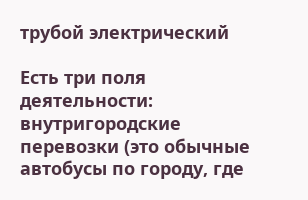трубой электрический

Есть три поля деятельности: внутригородские перевозки (это обычные автобусы по городу, где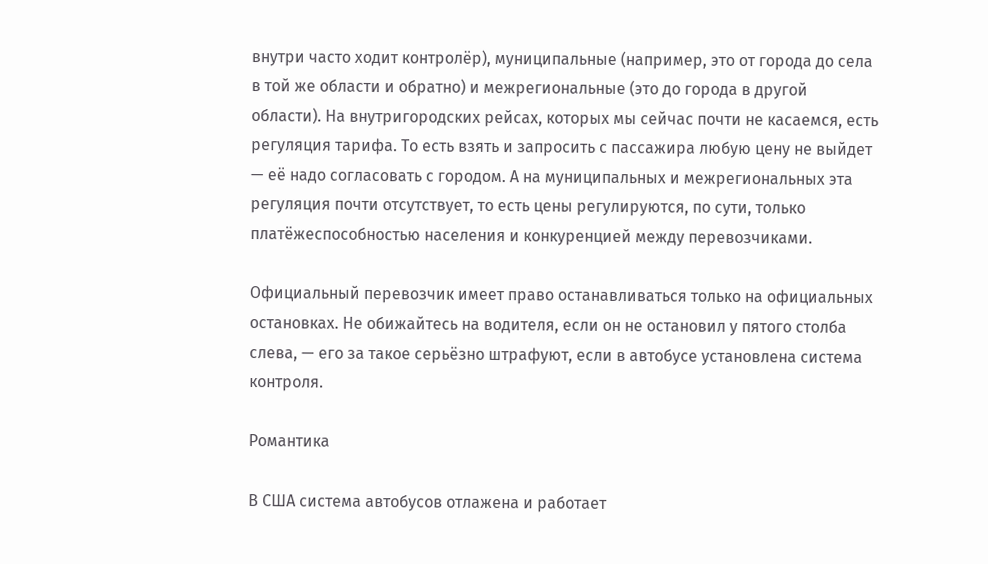внутри часто ходит контролёр), муниципальные (например, это от города до села в той же области и обратно) и межрегиональные (это до города в другой области). На внутригородских рейсах, которых мы сейчас почти не касаемся, есть регуляция тарифа. То есть взять и запросить с пассажира любую цену не выйдет — её надо согласовать с городом. А на муниципальных и межрегиональных эта регуляция почти отсутствует, то есть цены регулируются, по сути, только платёжеспособностью населения и конкуренцией между перевозчиками.

Официальный перевозчик имеет право останавливаться только на официальных остановках. Не обижайтесь на водителя, если он не остановил у пятого столба слева, — его за такое серьёзно штрафуют, если в автобусе установлена система контроля.

Романтика

В США система автобусов отлажена и работает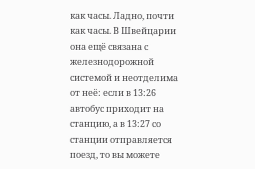как часы. Ладно, почти как часы. В Швейцарии она ещё связана с железнодорожной системой и неотделима от неё: если в 13:26 автобус приходит на станцию, а в 13:27 со станции отправляется поезд, то вы можете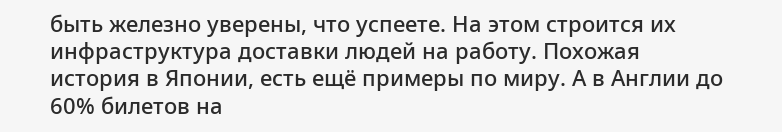быть железно уверены, что успеете. На этом строится их инфраструктура доставки людей на работу. Похожая история в Японии, есть ещё примеры по миру. А в Англии до 60% билетов на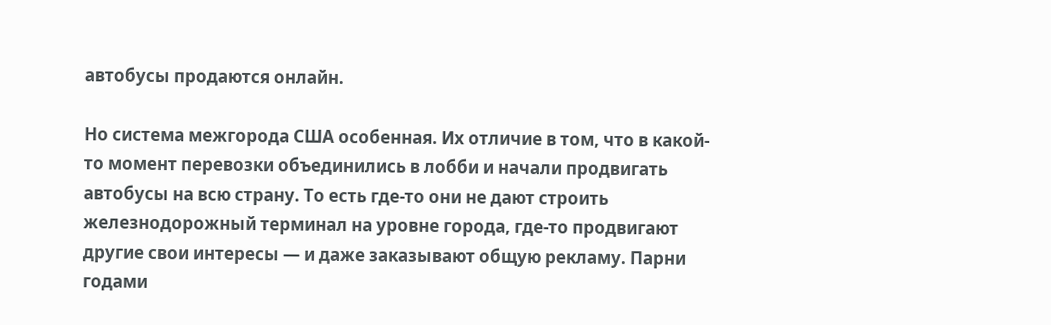автобусы продаются онлайн.

Но система межгорода США особенная. Их отличие в том, что в какой-то момент перевозки объединились в лобби и начали продвигать автобусы на всю страну. То есть где-то они не дают строить железнодорожный терминал на уровне города, где-то продвигают другие свои интересы — и даже заказывают общую рекламу. Парни годами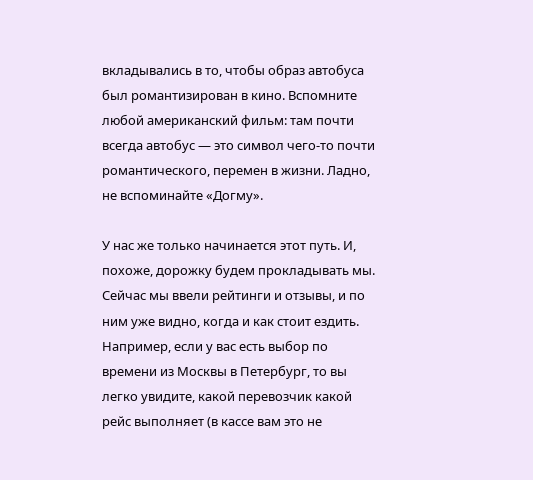вкладывались в то, чтобы образ автобуса был романтизирован в кино. Вспомните любой американский фильм: там почти всегда автобус — это символ чего-то почти романтического, перемен в жизни. Ладно, не вспоминайте «Догму».

У нас же только начинается этот путь. И, похоже, дорожку будем прокладывать мы. Сейчас мы ввели рейтинги и отзывы, и по ним уже видно, когда и как стоит ездить. Например, если у вас есть выбор по времени из Москвы в Петербург, то вы легко увидите, какой перевозчик какой рейс выполняет (в кассе вам это не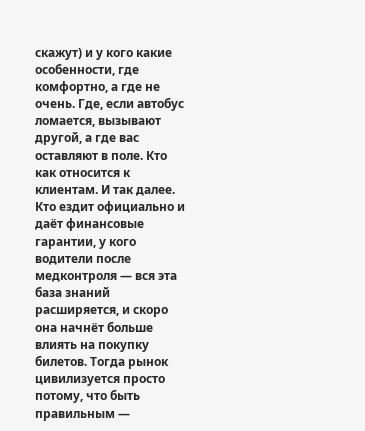скажут) и у кого какие особенности, где комфортно, а где не очень. Где, если автобус ломается, вызывают другой, а где вас оставляют в поле. Кто как относится к клиентам. И так далее. Кто ездит официально и даёт финансовые гарантии, у кого водители после медконтроля — вся эта база знаний расширяется, и скоро она начнёт больше влиять на покупку билетов. Тогда рынок цивилизуется просто потому, что быть правильным —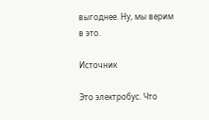выгоднее. Ну, мы верим в это.

Источник

Это электробус. Что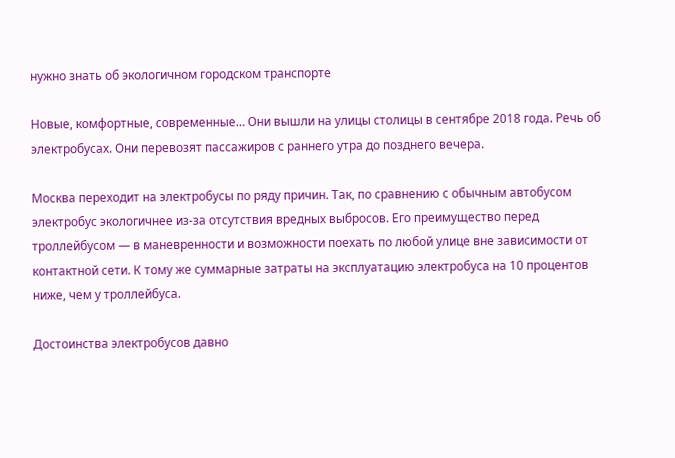нужно знать об экологичном городском транспорте

Новые, комфортные, современные… Они вышли на улицы столицы в сентябре 2018 года. Речь об электробусах. Они перевозят пассажиров с раннего утра до позднего вечера.

Москва переходит на электробусы по ряду причин. Так, по сравнению с обычным автобусом электробус экологичнее из-за отсутствия вредных выбросов. Его преимущество перед троллейбусом — в маневренности и возможности поехать по любой улице вне зависимости от контактной сети. К тому же суммарные затраты на эксплуатацию электробуса на 10 процентов ниже, чем у троллейбуса.

Достоинства электробусов давно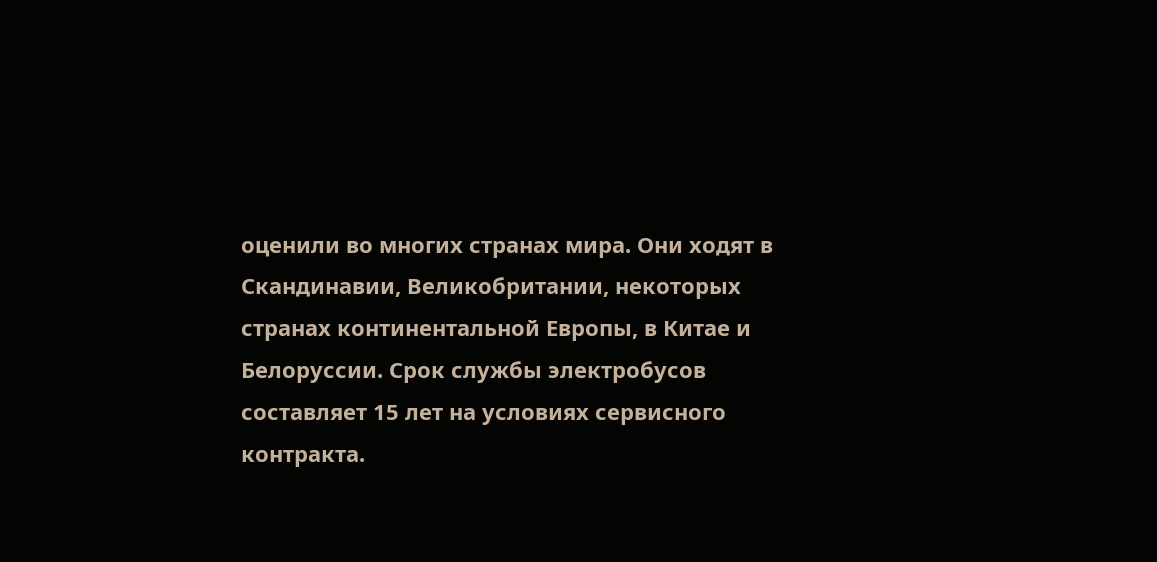оценили во многих странах мира. Они ходят в Скандинавии, Великобритании, некоторых странах континентальной Европы, в Китае и Белоруссии. Срок службы электробусов составляет 15 лет на условиях сервисного контракта.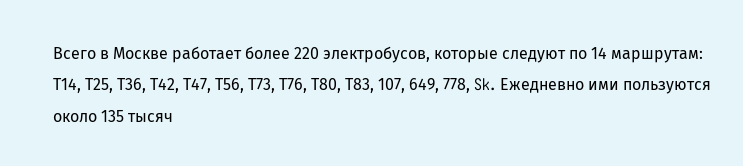Всего в Москве работает более 220 электробусов, которые следуют по 14 маршрутам: Т14, Т25, Т36, Т42, Т47, Т56, Т73, Т76, Т80, Т83, 107, 649, 778, Sk. Ежедневно ими пользуются около 135 тысяч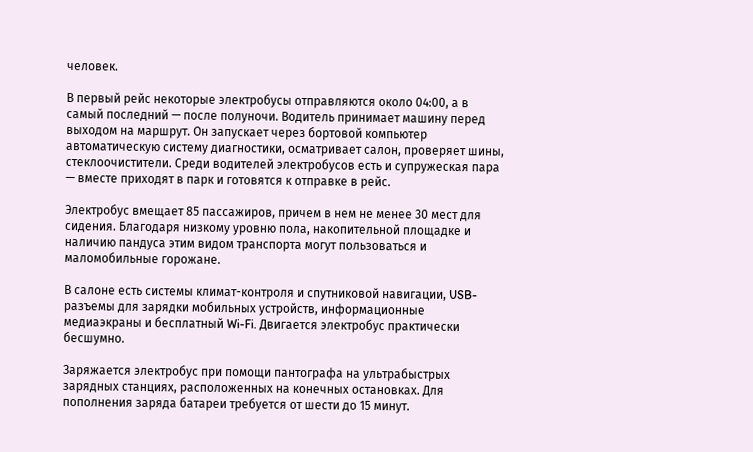человек.

В первый рейс некоторые электробусы отправляются около 04:00, а в самый последний — после полуночи. Водитель принимает машину перед выходом на маршрут. Он запускает через бортовой компьютер автоматическую систему диагностики, осматривает салон, проверяет шины, стеклоочистители. Среди водителей электробусов есть и супружеская пара — вместе приходят в парк и готовятся к отправке в рейс.

Электробус вмещает 85 пассажиров, причем в нем не менее 30 мест для сидения. Благодаря низкому уровню пола, накопительной площадке и наличию пандуса этим видом транспорта могут пользоваться и маломобильные горожане.

В салоне есть системы климат-контроля и спутниковой навигации, USB-разъемы для зарядки мобильных устройств, информационные медиаэкраны и бесплатный Wi-Fi. Двигается электробус практически бесшумно.

Заряжается электробус при помощи пантографа на ультрабыстрых зарядных станциях, расположенных на конечных остановках. Для пополнения заряда батареи требуется от шести до 15 минут.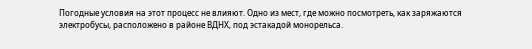Погодные условия на этот процесс не влияют. Одно из мест, где можно посмотреть, как заряжаются электробусы, расположено в районе ВДНХ, под эстакадой монорельса.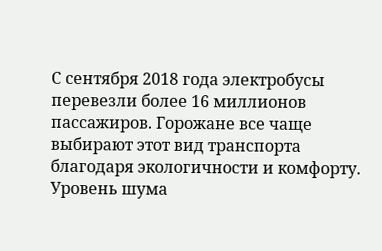С сентября 2018 года электробусы перевезли более 16 миллионов пассажиров. Горожане все чаще выбирают этот вид транспорта благодаря экологичности и комфорту. Уровень шума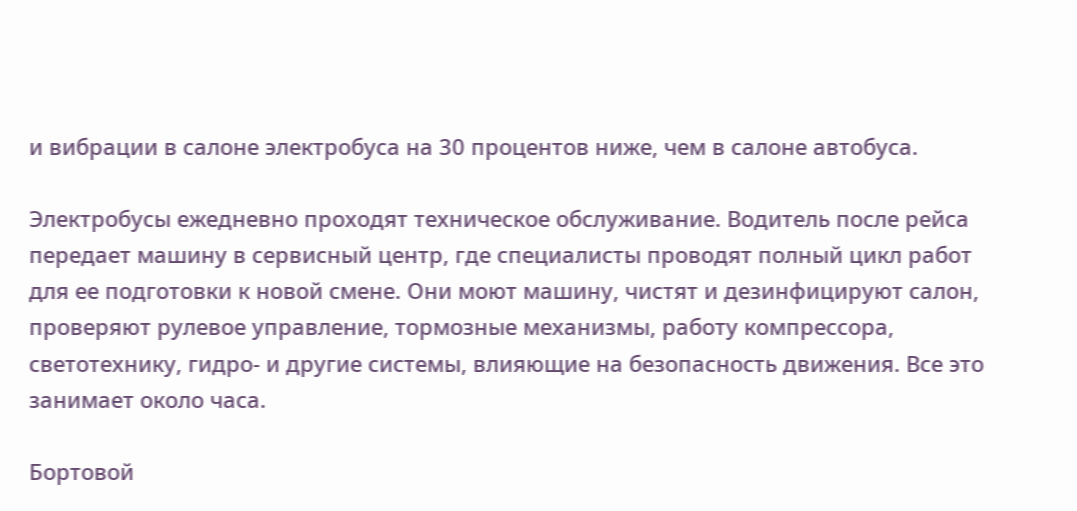и вибрации в салоне электробуса на 30 процентов ниже, чем в салоне автобуса.

Электробусы ежедневно проходят техническое обслуживание. Водитель после рейса передает машину в сервисный центр, где специалисты проводят полный цикл работ для ее подготовки к новой смене. Они моют машину, чистят и дезинфицируют салон, проверяют рулевое управление, тормозные механизмы, работу компрессора, светотехнику, гидро- и другие системы, влияющие на безопасность движения. Все это занимает около часа.

Бортовой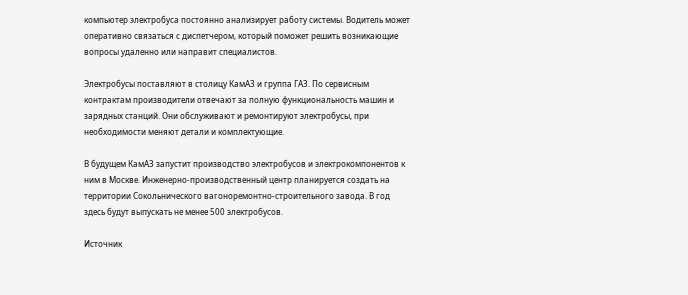компьютер электробуса постоянно анализирует работу системы. Водитель может оперативно связаться с диспетчером, который поможет решить возникающие вопросы удаленно или направит специалистов.

Электробусы поставляют в столицу КамАЗ и группа ГАЗ. По сервисным контрактам производители отвечают за полную функциональность машин и зарядных станций. Они обслуживают и ремонтируют электробусы, при необходимости меняют детали и комплектующие.

В будущем КамАЗ запустит производство электробусов и электрокомпонентов к ним в Москве. Инженерно-производственный центр планируется создать на территории Сокольнического вагоноремонтно-строительного завода. В год здесь будут выпускать не менее 500 электробусов.

Источник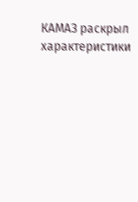КАМАЗ раскрыл характеристики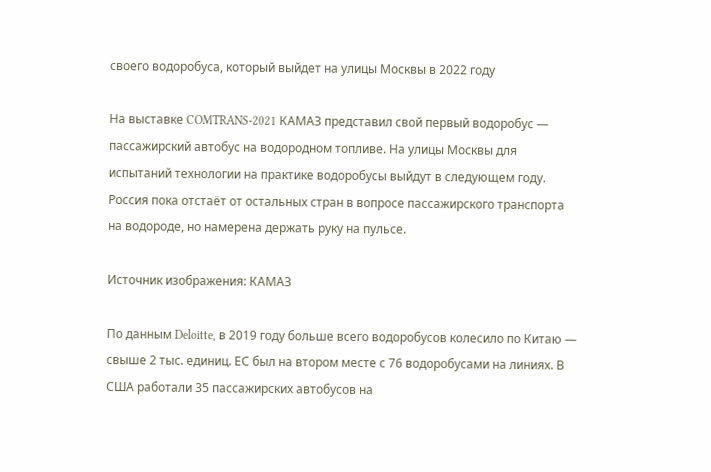своего водоробуса, который выйдет на улицы Москвы в 2022 году

На выставке COMTRANS-2021 КАМАЗ представил свой первый водоробус — пассажирский автобус на водородном топливе. На улицы Москвы для испытаний технологии на практике водоробусы выйдут в следующем году. Россия пока отстаёт от остальных стран в вопросе пассажирского транспорта на водороде, но намерена держать руку на пульсе.

Источник изображения: КАМАЗ

По данным Deloitte, в 2019 году больше всего водоробусов колесило по Китаю — свыше 2 тыс. единиц. ЕС был на втором месте с 76 водоробусами на линиях. В США работали 35 пассажирских автобусов на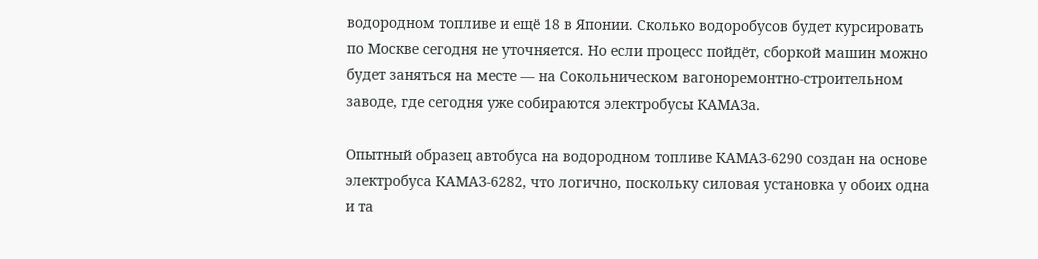водородном топливе и ещё 18 в Японии. Сколько водоробусов будет курсировать по Москве сегодня не уточняется. Но если процесс пойдёт, сборкой машин можно будет заняться на месте — на Сокольническом вагоноремонтно-строительном заводе, где сегодня уже собираются электробусы КАМАЗа.

Опытный образец автобуса на водородном топливе КАМАЗ-6290 создан на основе электробуса КАМАЗ-6282, что логично, поскольку силовая установка у обоих одна и та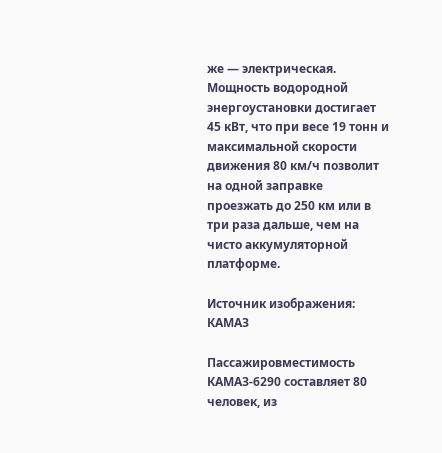же — электрическая. Мощность водородной энергоустановки достигает 45 кВт, что при весе 19 тонн и максимальной скорости движения 80 км/ч позволит на одной заправке проезжать до 250 км или в три раза дальше, чем на чисто аккумуляторной платформе.

Источник изображения: КАМАЗ

Пассажировместимость КАМАЗ-6290 составляет 80 человек, из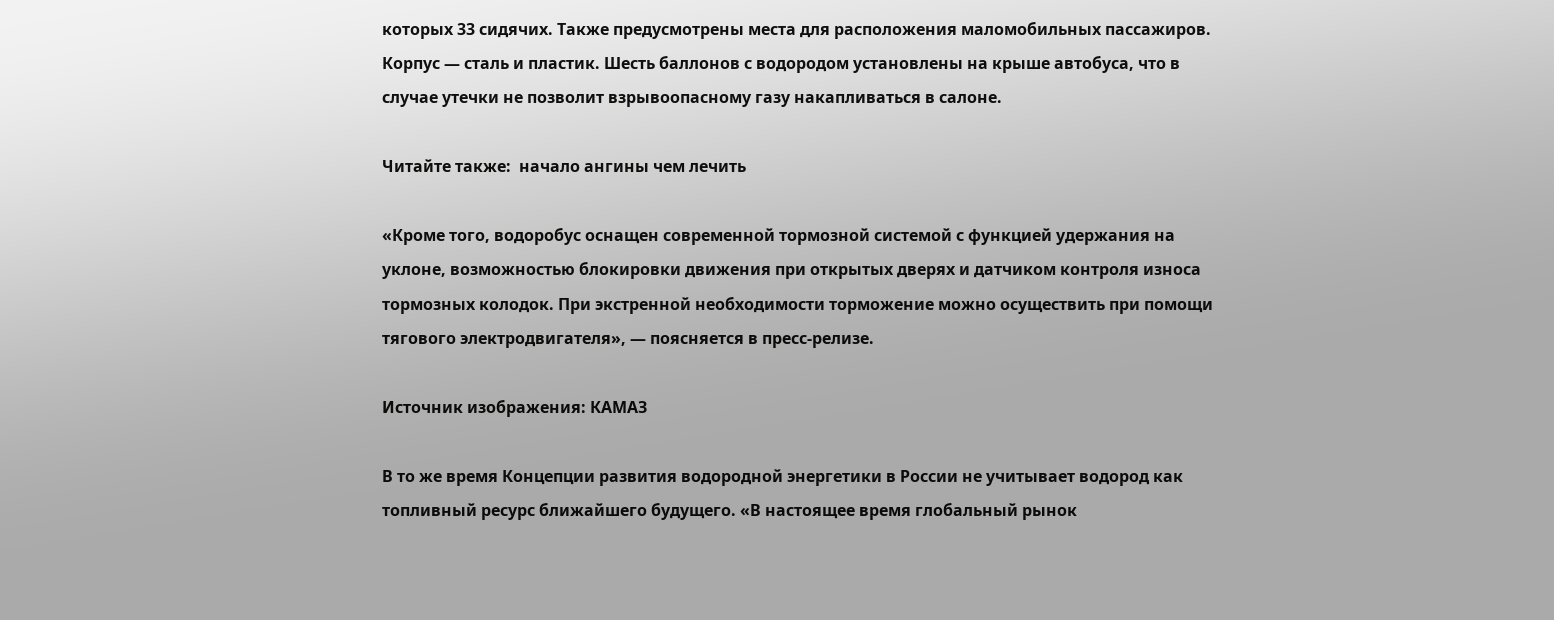которых 33 сидячих. Также предусмотрены места для расположения маломобильных пассажиров. Корпус — сталь и пластик. Шесть баллонов с водородом установлены на крыше автобуса, что в случае утечки не позволит взрывоопасному газу накапливаться в салоне.

Читайте также:  начало ангины чем лечить

«Кроме того, водоробус оснащен современной тормозной системой с функцией удержания на уклоне, возможностью блокировки движения при открытых дверях и датчиком контроля износа тормозных колодок. При экстренной необходимости торможение можно осуществить при помощи тягового электродвигателя», — поясняется в пресс-релизе.

Источник изображения: КАМАЗ

В то же время Концепции развития водородной энергетики в России не учитывает водород как топливный ресурс ближайшего будущего. «В настоящее время глобальный рынок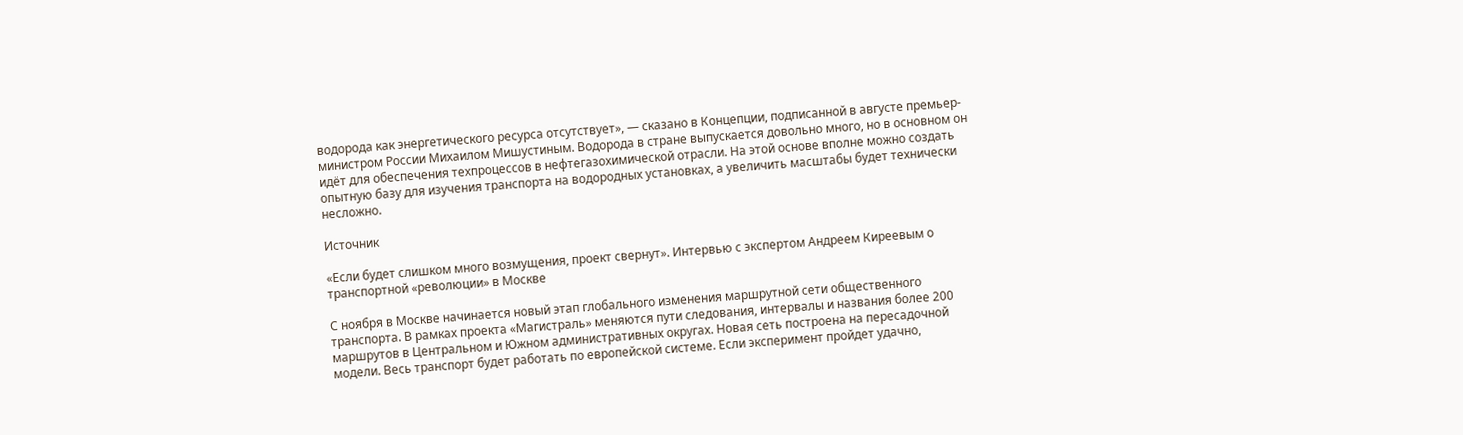водорода как энергетического ресурса отсутствует», — сказано в Концепции, подписанной в августе премьер-министром России Михаилом Мишустиным. Водорода в стране выпускается довольно много, но в основном он идёт для обеспечения техпроцессов в нефтегазохимической отрасли. На этой основе вполне можно создать опытную базу для изучения транспорта на водородных установках, а увеличить масштабы будет технически несложно.

Источник

«Если будет слишком много возмущения, проект свернут». Интервью с экспертом Андреем Киреевым о транспортной «революции» в Москве

С ноября в Москве начинается новый этап глобального изменения маршрутной сети общественного транспорта. В рамках проекта «Магистраль» меняются пути следования, интервалы и названия более 200 маршрутов в Центральном и Южном административных округах. Новая сеть построена на пересадочной модели. Весь транспорт будет работать по европейской системе. Если эксперимент пройдет удачно,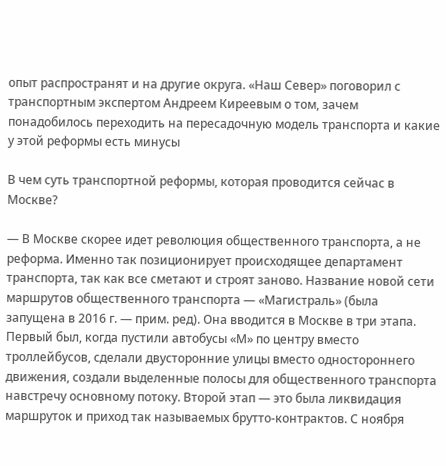опыт распространят и на другие округа. «Наш Север» поговорил с транспортным экспертом Андреем Киреевым о том, зачем понадобилось переходить на пересадочную модель транспорта и какие у этой реформы есть минусы

В чем суть транспортной реформы, которая проводится сейчас в Москве?

— В Москве скорее идет революция общественного транспорта, а не реформа. Именно так позиционирует происходящее департамент транспорта, так как все сметают и строят заново. Название новой сети маршрутов общественного транспорта — «Магистраль» (была запущена в 2016 г. — прим. ред). Она вводится в Москве в три этапа. Первый был, когда пустили автобусы «М» по центру вместо троллейбусов, сделали двусторонние улицы вместо одностороннего движения, создали выделенные полосы для общественного транспорта навстречу основному потоку. Второй этап — это была ликвидация маршруток и приход так называемых брутто-контрактов. С ноября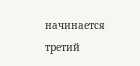начинается третий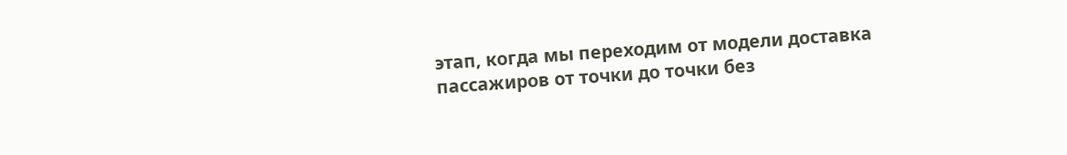этап, когда мы переходим от модели доставка пассажиров от точки до точки без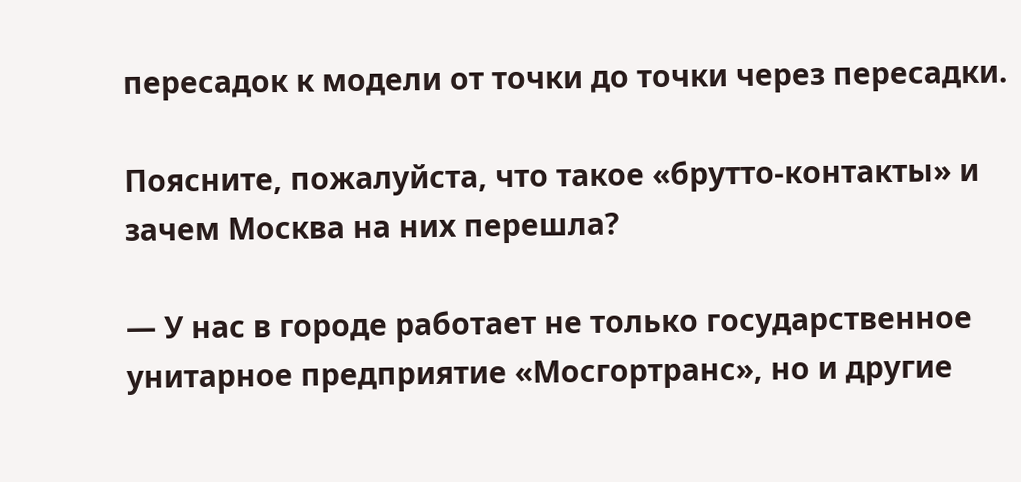пересадок к модели от точки до точки через пересадки.

Поясните, пожалуйста, что такое «брутто-контакты» и зачем Москва на них перешла?

— У нас в городе работает не только государственное унитарное предприятие «Мосгортранс», но и другие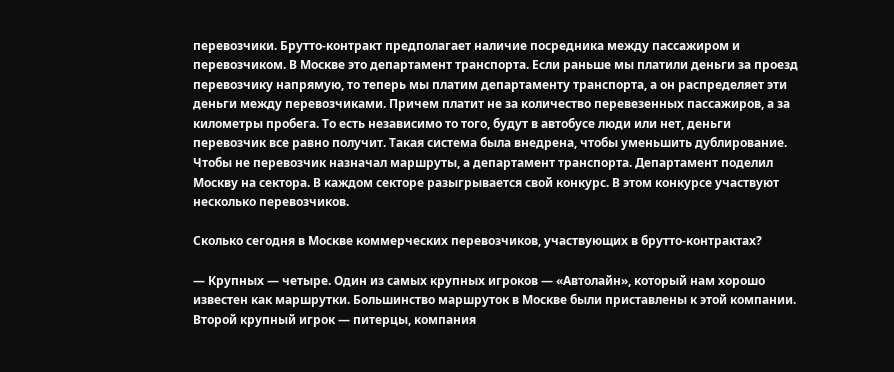перевозчики. Брутто-контракт предполагает наличие посредника между пассажиром и перевозчиком. В Москве это департамент транспорта. Если раньше мы платили деньги за проезд перевозчику напрямую, то теперь мы платим департаменту транспорта, а он распределяет эти деньги между перевозчиками. Причем платит не за количество перевезенных пассажиров, а за километры пробега. То есть независимо то того, будут в автобусе люди или нет, деньги перевозчик все равно получит. Такая система была внедрена, чтобы уменьшить дублирование. Чтобы не перевозчик назначал маршруты, а департамент транспорта. Департамент поделил Москву на сектора. В каждом секторе разыгрывается свой конкурс. В этом конкурсе участвуют несколько перевозчиков.

Сколько сегодня в Москве коммерческих перевозчиков, участвующих в брутто-контрактах?

— Крупных — четыре. Один из самых крупных игроков — «Автолайн», который нам хорошо известен как маршрутки. Большинство маршруток в Москве были приставлены к этой компании. Второй крупный игрок — питерцы, компания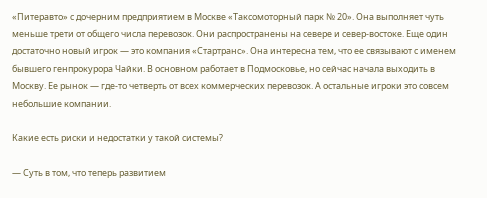«Питеравто» с дочерним предприятием в Москве «Таксомоторный парк № 20». Она выполняет чуть меньше трети от общего числа перевозок. Они распространены на севере и север-востоке. Еще один достаточно новый игрок — это компания «Стартранс». Она интересна тем, что ее связывают с именем бывшего генпрокурора Чайки. В основном работает в Подмосковье, но сейчас начала выходить в Москву. Ее рынок — где-то четверть от всех коммерческих перевозок. А остальные игроки это совсем небольшие компании.

Какие есть риски и недостатки у такой системы?

— Суть в том, что теперь развитием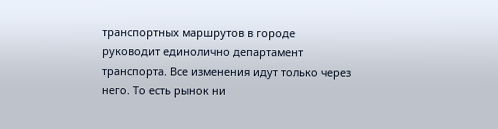транспортных маршрутов в городе руководит единолично департамент транспорта. Все изменения идут только через него. То есть рынок ни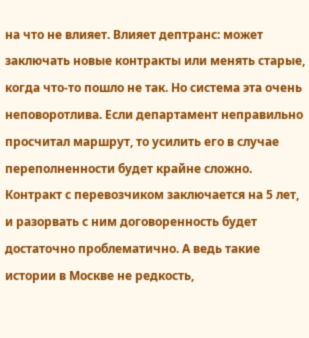на что не влияет. Влияет дептранс: может заключать новые контракты или менять старые, когда что-то пошло не так. Но система эта очень неповоротлива. Если департамент неправильно просчитал маршрут, то усилить его в случае переполненности будет крайне сложно. Контракт с перевозчиком заключается на 5 лет, и разорвать с ним договоренность будет достаточно проблематично. А ведь такие истории в Москве не редкость,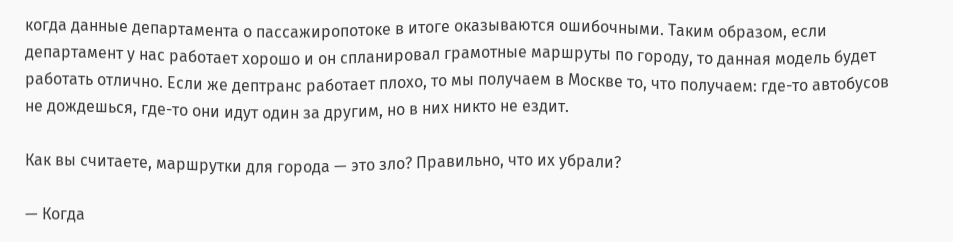когда данные департамента о пассажиропотоке в итоге оказываются ошибочными. Таким образом, если департамент у нас работает хорошо и он спланировал грамотные маршруты по городу, то данная модель будет работать отлично. Если же дептранс работает плохо, то мы получаем в Москве то, что получаем: где-то автобусов не дождешься, где-то они идут один за другим, но в них никто не ездит.

Как вы считаете, маршрутки для города — это зло? Правильно, что их убрали?

— Когда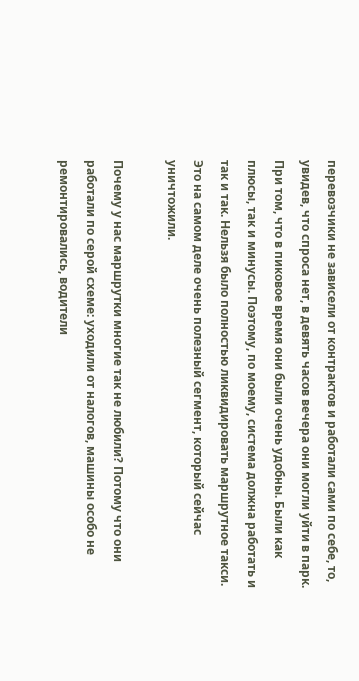перевозчики не зависели от контрактов и работали сами по себе, то, увидев, что спроса нет, в девять часов вечера они могли уйти в парк. При том, что в пиковое время они были очень удобны. Были как плюсы, так и минусы. Поэтому, по моему, система должна работать и так и так. Нельзя было полностью ликвидировать маршрутное такси. Это на самом деле очень полезный сегмент, который сейчас уничтожили.

Почему у нас маршрутки многие так не любили? Потому что они работали по серой схеме: уходили от налогов, машины особо не ремонтировались, водители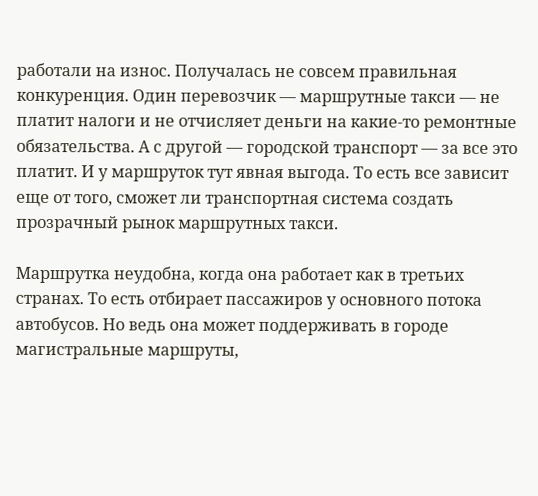работали на износ. Получалась не совсем правильная конкуренция. Один перевозчик — маршрутные такси — не платит налоги и не отчисляет деньги на какие-то ремонтные обязательства. А с другой — городской транспорт — за все это платит. И у маршруток тут явная выгода. То есть все зависит еще от того, сможет ли транспортная система создать прозрачный рынок маршрутных такси.

Маршрутка неудобна, когда она работает как в третьих странах. То есть отбирает пассажиров у основного потока автобусов. Но ведь она может поддерживать в городе магистральные маршруты,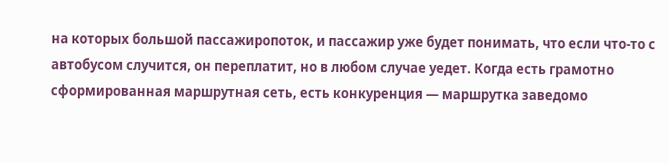на которых большой пассажиропоток, и пассажир уже будет понимать, что если что-то с автобусом случится, он переплатит, но в любом случае уедет. Когда есть грамотно сформированная маршрутная сеть, есть конкуренция — маршрутка заведомо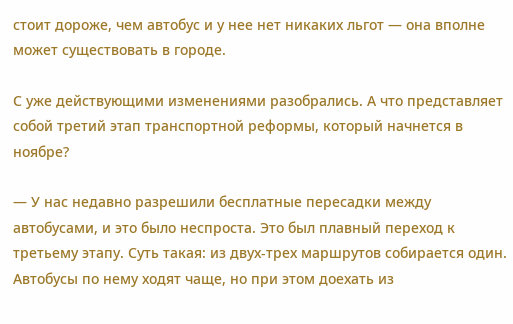стоит дороже, чем автобус и у нее нет никаких льгот — она вполне может существовать в городе.

С уже действующими изменениями разобрались. А что представляет собой третий этап транспортной реформы, который начнется в ноябре?

— У нас недавно разрешили бесплатные пересадки между автобусами, и это было неспроста. Это был плавный переход к третьему этапу. Суть такая: из двух-трех маршрутов собирается один. Автобусы по нему ходят чаще, но при этом доехать из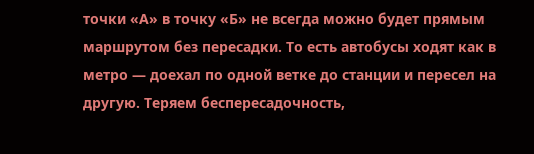точки «А» в точку «Б» не всегда можно будет прямым маршрутом без пересадки. То есть автобусы ходят как в метро — доехал по одной ветке до станции и пересел на другую. Теряем беспересадочность,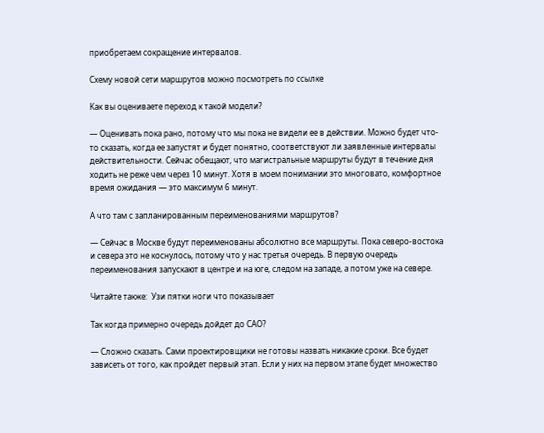приобретаем сокращение интервалов.

Схему новой сети маршрутов можно посмотреть по ссылке

Как вы оцениваете переход к такой модели?

— Оценивать пока рано, потому что мы пока не видели ее в действии. Можно будет что-то сказать, когда ее запустят и будет понятно, соответствуют ли заявленные интервалы действительности. Сейчас обещают, что магистральные маршруты будут в течение дня ходить не реже чем через 10 минут. Хотя в моем понимании это многовато, комфортное время ожидания — это максимум 6 минут.

А что там с запланированным переименованиями маршрутов?

— Сейчас в Москве будут переименованы абсолютно все маршруты. Пока северо-востока и севера это не коснулось, потому что у нас третья очередь. В первую очередь переименования запускают в центре и на юге, следом на западе, а потом уже на севере.

Читайте также:  Узи пятки ноги что показывает

Так когда примерно очередь дойдет до САО?

— Сложно сказать. Сами проектировщики не готовы назвать никакие сроки. Все будет зависеть от того, как пройдет первый этап. Если у них на первом этапе будет множество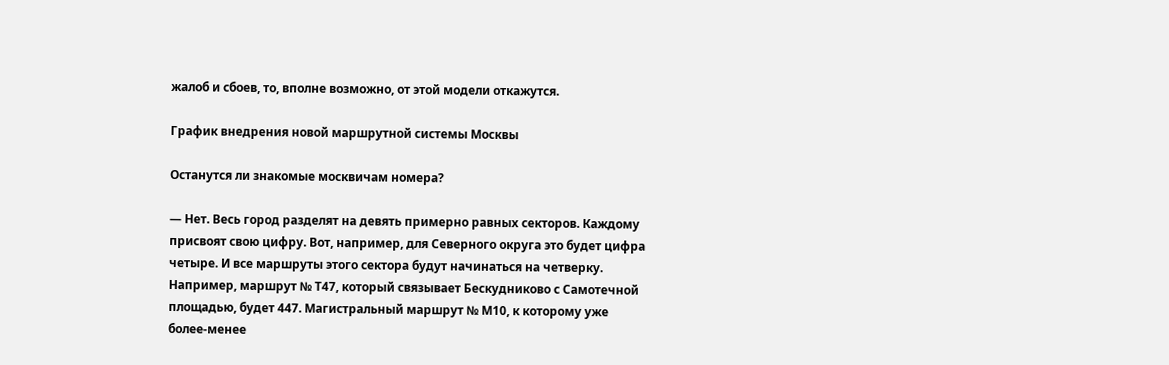жалоб и сбоев, то, вполне возможно, от этой модели откажутся.

График внедрения новой маршрутной системы Москвы

Останутся ли знакомые москвичам номера?

— Нет. Весь город разделят на девять примерно равных секторов. Каждому присвоят свою цифру. Вот, например, для Северного округа это будет цифра четыре. И все маршруты этого сектора будут начинаться на четверку. Например, маршрут № Т47, который связывает Бескудниково с Самотечной площадью, будет 447. Магистральный маршрут № М10, к которому уже более-менее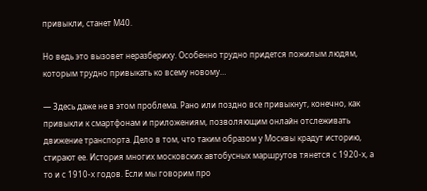привыкли, станет М40.

Но ведь это вызовет неразбериху. Особенно трудно придется пожилым людям, которым трудно привыкать ко всему новому…

— Здесь даже не в этом проблема. Рано или поздно все привыкнут, конечно, как привыкли к смартфонам и приложениям, позволяющим онлайн отслеживать движение транспорта. Дело в том, что таким образом у Москвы крадут историю, стирают ее. История многих московских автобусных маршрутов тянется с 1920-х, а то и с 1910-х годов. Если мы говорим про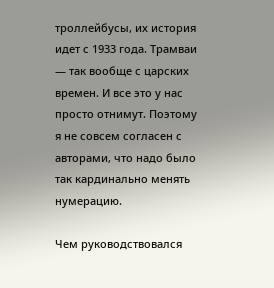троллейбусы, их история идет с 1933 года. Трамваи — так вообще с царских времен. И все это у нас просто отнимут. Поэтому я не совсем согласен с авторами, что надо было так кардинально менять нумерацию.

Чем руководствовался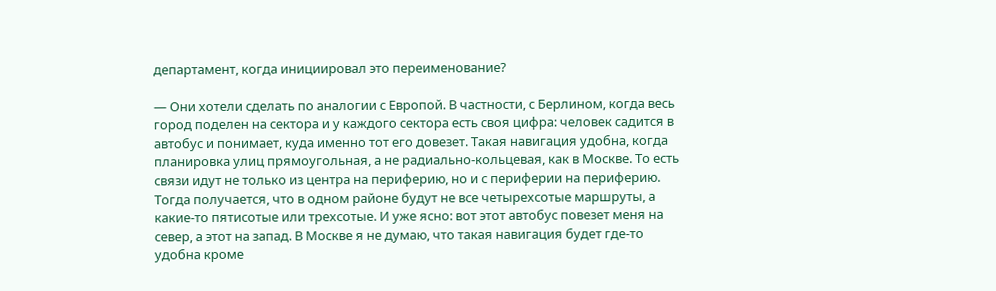департамент, когда инициировал это переименование?

— Они хотели сделать по аналогии с Европой. В частности, с Берлином, когда весь город поделен на сектора и у каждого сектора есть своя цифра: человек садится в автобус и понимает, куда именно тот его довезет. Такая навигация удобна, когда планировка улиц прямоугольная, а не радиально-кольцевая, как в Москве. То есть связи идут не только из центра на периферию, но и с периферии на периферию. Тогда получается, что в одном районе будут не все четырехсотые маршруты, а какие-то пятисотые или трехсотые. И уже ясно: вот этот автобус повезет меня на север, а этот на запад. В Москве я не думаю, что такая навигация будет где-то удобна кроме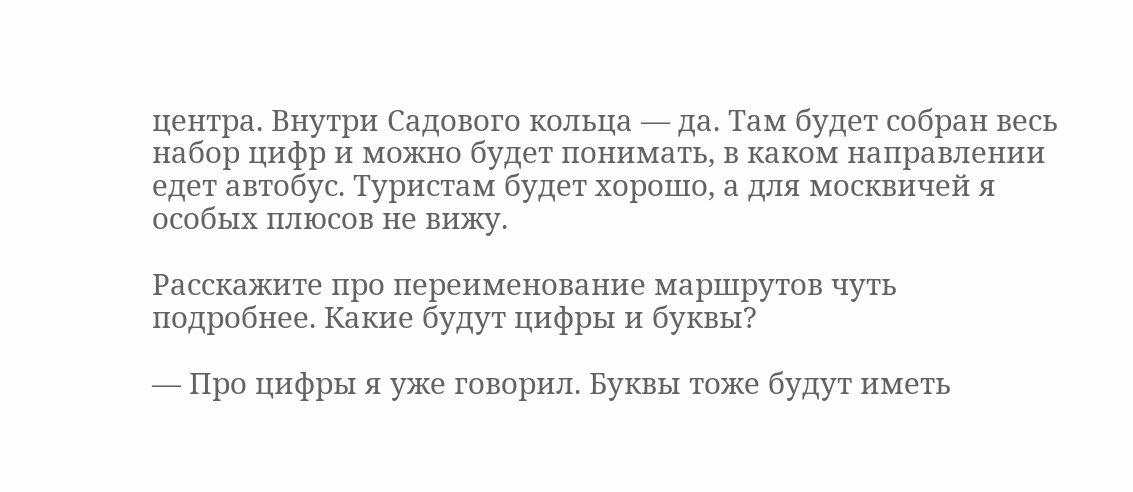центра. Внутри Садового кольца — да. Там будет собран весь набор цифр и можно будет понимать, в каком направлении едет автобус. Туристам будет хорошо, а для москвичей я особых плюсов не вижу.

Расскажите про переименование маршрутов чуть подробнее. Какие будут цифры и буквы?

— Про цифры я уже говорил. Буквы тоже будут иметь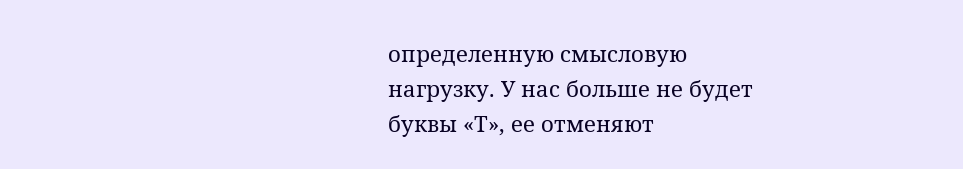определенную смысловую нагрузку. У нас больше не будет буквы «Т», ее отменяют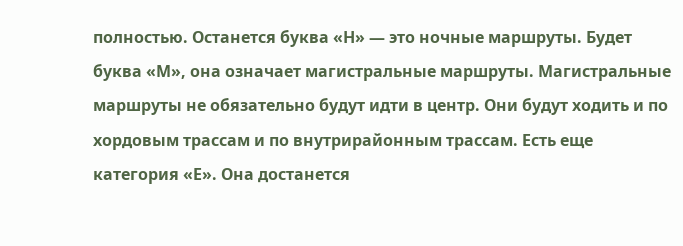полностью. Останется буква «Н» — это ночные маршруты. Будет буква «М», она означает магистральные маршруты. Магистральные маршруты не обязательно будут идти в центр. Они будут ходить и по хордовым трассам и по внутрирайонным трассам. Есть еще категория «Е». Она достанется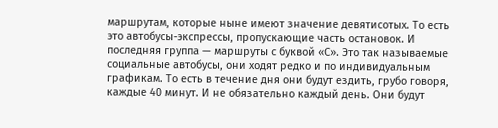маршрутам, которые ныне имеют значение девятисотых. То есть это автобусы-экспрессы, пропускающие часть остановок. И последняя группа — маршруты с буквой «С». Это так называемые социальные автобусы, они ходят редко и по индивидуальным графикам. То есть в течение дня они будут ездить, грубо говоря, каждые 40 минут. И не обязательно каждый день. Они будут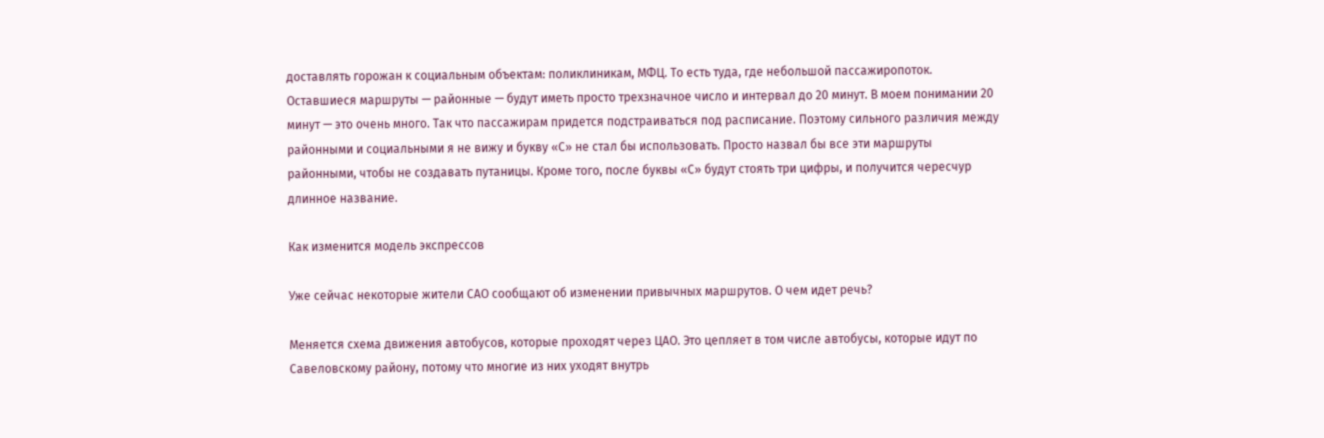доставлять горожан к социальным объектам: поликлиникам, МФЦ. То есть туда, где небольшой пассажиропоток. Оставшиеся маршруты — районные — будут иметь просто трехзначное число и интервал до 20 минут. В моем понимании 20 минут — это очень много. Так что пассажирам придется подстраиваться под расписание. Поэтому сильного различия между районными и социальными я не вижу и букву «С» не стал бы использовать. Просто назвал бы все эти маршруты районными, чтобы не создавать путаницы. Кроме того, после буквы «С» будут стоять три цифры, и получится чересчур длинное название.

Как изменится модель экспрессов

Уже сейчас некоторые жители САО сообщают об изменении привычных маршрутов. О чем идет речь?

Меняется схема движения автобусов, которые проходят через ЦАО. Это цепляет в том числе автобусы, которые идут по Савеловскому району, потому что многие из них уходят внутрь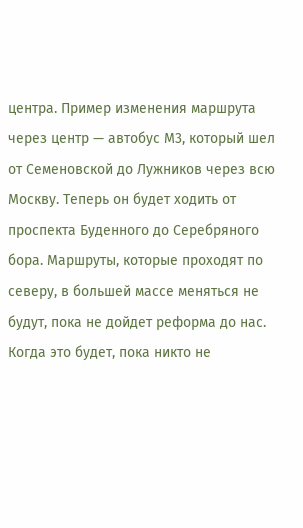центра. Пример изменения маршрута через центр — автобус М3, который шел от Семеновской до Лужников через всю Москву. Теперь он будет ходить от проспекта Буденного до Серебряного бора. Маршруты, которые проходят по северу, в большей массе меняться не будут, пока не дойдет реформа до нас. Когда это будет, пока никто не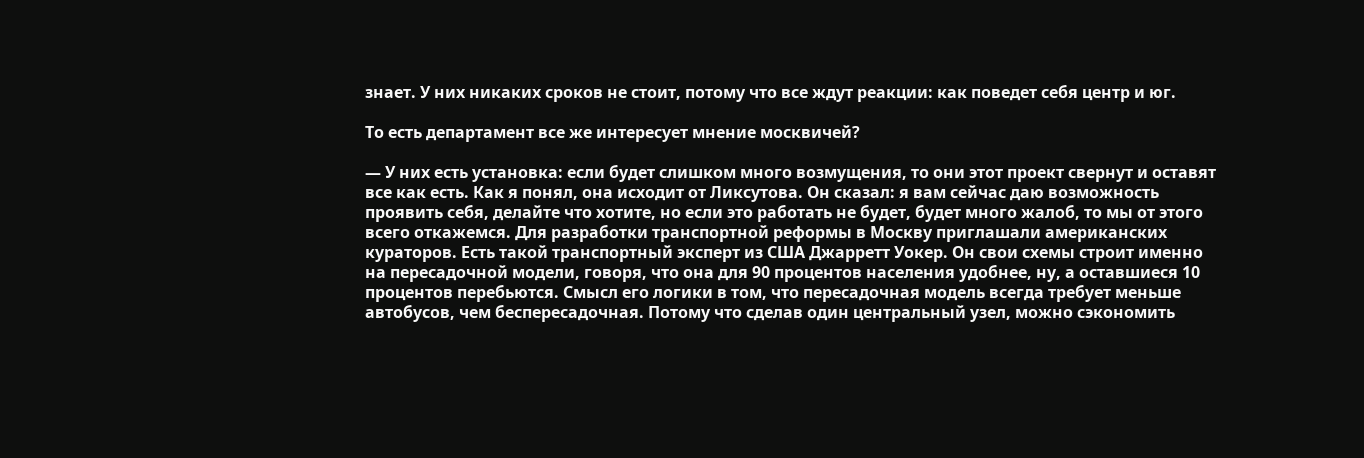знает. У них никаких сроков не стоит, потому что все ждут реакции: как поведет себя центр и юг.

То есть департамент все же интересует мнение москвичей?

— У них есть установка: если будет слишком много возмущения, то они этот проект свернут и оставят все как есть. Как я понял, она исходит от Ликсутова. Он сказал: я вам сейчас даю возможность проявить себя, делайте что хотите, но если это работать не будет, будет много жалоб, то мы от этого всего откажемся. Для разработки транспортной реформы в Москву приглашали американских кураторов. Есть такой транспортный эксперт из США Джарретт Уокер. Он свои схемы строит именно на пересадочной модели, говоря, что она для 90 процентов населения удобнее, ну, а оставшиеся 10 процентов перебьются. Смысл его логики в том, что пересадочная модель всегда требует меньше автобусов, чем беспересадочная. Потому что сделав один центральный узел, можно сэкономить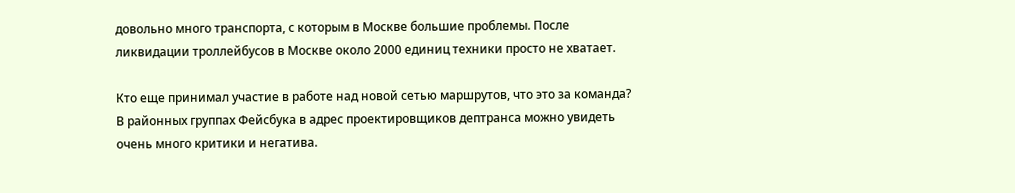довольно много транспорта, с которым в Москве большие проблемы. После ликвидации троллейбусов в Москве около 2000 единиц техники просто не хватает.

Кто еще принимал участие в работе над новой сетью маршрутов, что это за команда? В районных группах Фейсбука в адрес проектировщиков дептранса можно увидеть очень много критики и негатива.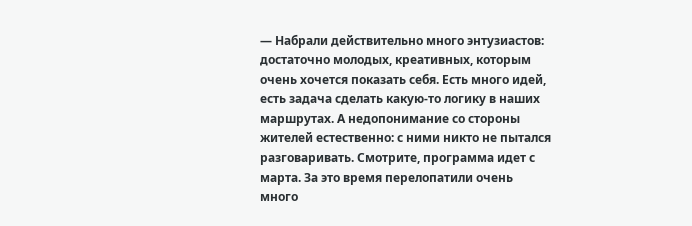— Набрали действительно много энтузиастов: достаточно молодых, креативных, которым очень хочется показать себя. Есть много идей, есть задача сделать какую-то логику в наших маршрутах. А недопонимание со стороны жителей естественно: с ними никто не пытался разговаривать. Смотрите, программа идет с марта. За это время перелопатили очень много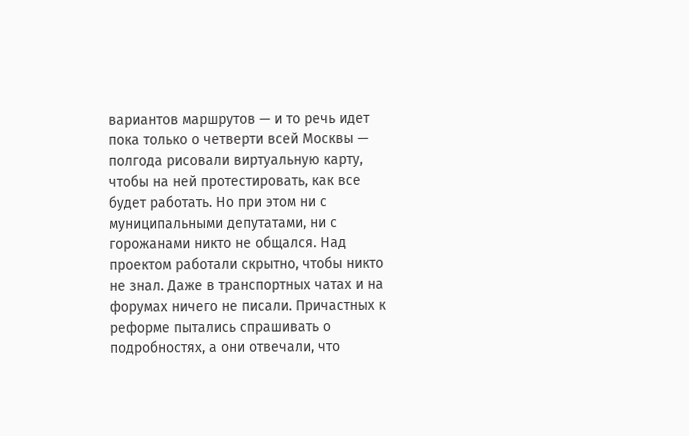вариантов маршрутов — и то речь идет пока только о четверти всей Москвы — полгода рисовали виртуальную карту, чтобы на ней протестировать, как все будет работать. Но при этом ни с муниципальными депутатами, ни с горожанами никто не общался. Над проектом работали скрытно, чтобы никто не знал. Даже в транспортных чатах и на форумах ничего не писали. Причастных к реформе пытались спрашивать о подробностях, а они отвечали, что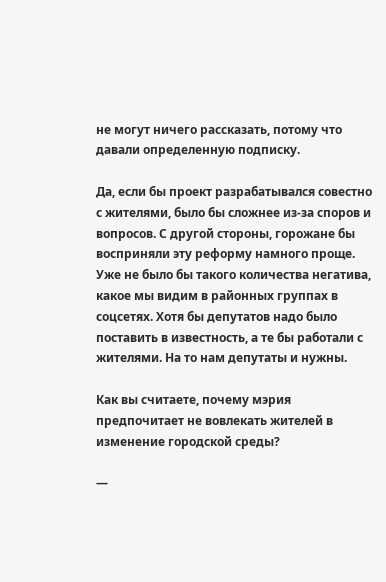не могут ничего рассказать, потому что давали определенную подписку.

Да, если бы проект разрабатывался совестно с жителями, было бы сложнее из-за споров и вопросов. С другой стороны, горожане бы восприняли эту реформу намного проще. Уже не было бы такого количества негатива, какое мы видим в районных группах в соцсетях. Хотя бы депутатов надо было поставить в известность, а те бы работали с жителями. На то нам депутаты и нужны.

Как вы считаете, почему мэрия предпочитает не вовлекать жителей в изменение городской среды?

—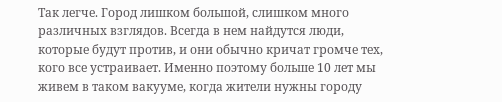Так легче. Город лишком большой, слишком много различных взглядов. Всегда в нем найдутся люди, которые будут против, и они обычно кричат громче тех, кого все устраивает. Именно поэтому больше 10 лет мы живем в таком вакууме, когда жители нужны городу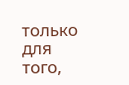только для того,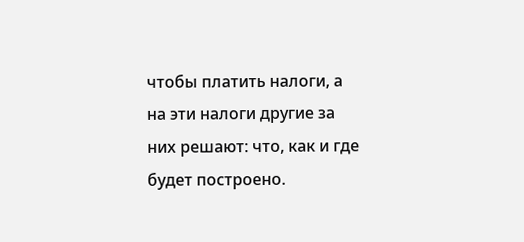чтобы платить налоги, а на эти налоги другие за них решают: что, как и где будет построено.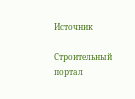Источник

Строительный портал